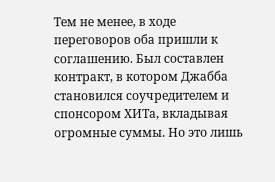Тем не менее, в ходе переговоров оба пришли к соглашению. Был составлен контракт, в котором Джабба становился соучредителем и спонсором ХИТа, вкладывая огромные суммы. Но это лишь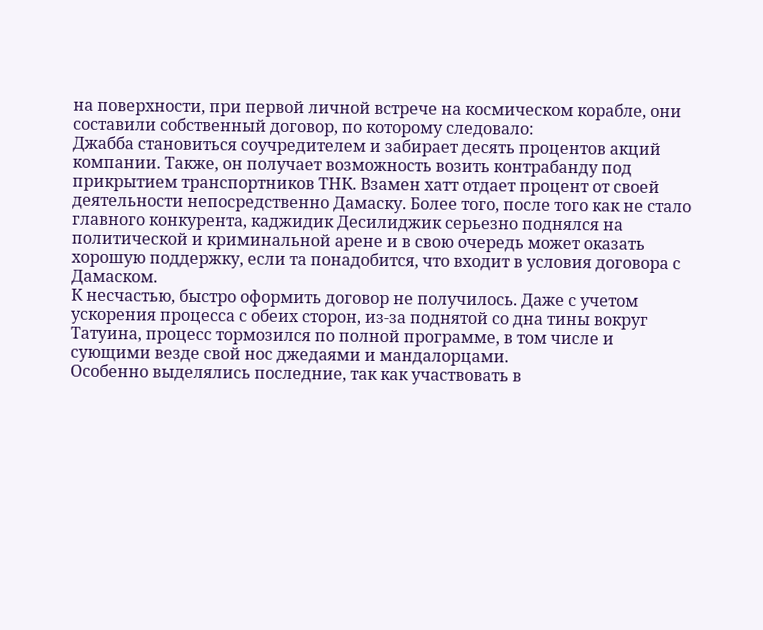на поверхности, при первой личной встрече на космическом корабле, они составили собственный договор, по которому следовало:
Джабба становиться соучредителем и забирает десять процентов акций компании. Также, он получает возможность возить контрабанду под прикрытием транспортников ТНК. Взамен хатт отдает процент от своей деятельности непосредственно Дамаску. Более того, после того как не стало главного конкурента, каджидик Десилиджик серьезно поднялся на политической и криминальной арене и в свою очередь может оказать хорошую поддержку, если та понадобится, что входит в условия договора с Дамаском.
К несчастью, быстро оформить договор не получилось. Даже с учетом ускорения процесса с обеих сторон, из-за поднятой со дна тины вокруг Татуина, процесс тормозился по полной программе, в том числе и сующими везде свой нос джедаями и мандалорцами.
Особенно выделялись последние, так как участвовать в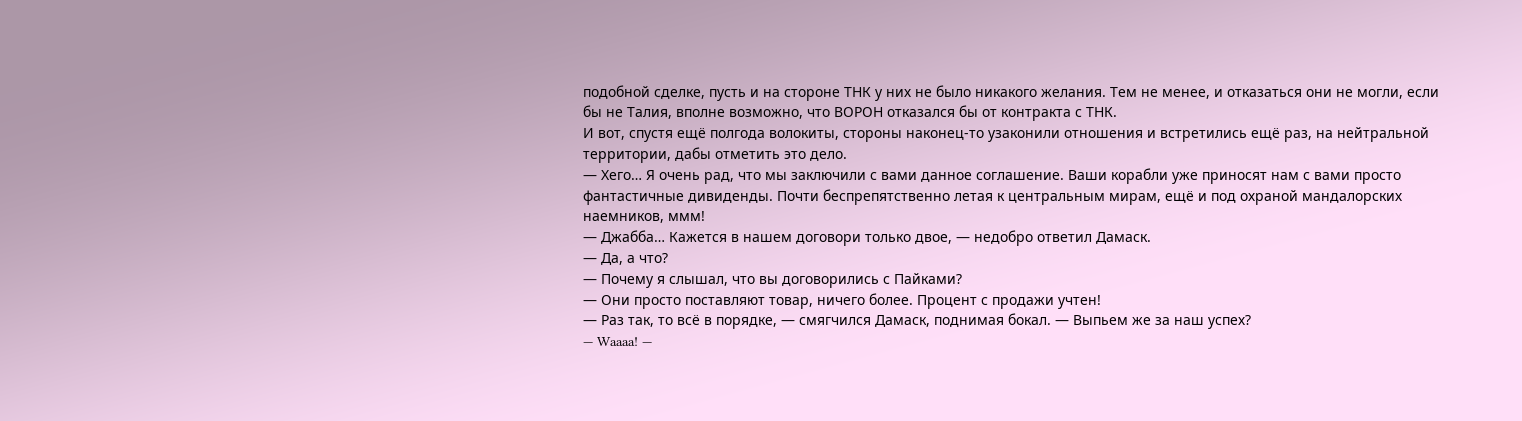подобной сделке, пусть и на стороне ТНК у них не было никакого желания. Тем не менее, и отказаться они не могли, если бы не Талия, вполне возможно, что ВОРОН отказался бы от контракта с ТНК.
И вот, спустя ещё полгода волокиты, стороны наконец-то узаконили отношения и встретились ещё раз, на нейтральной территории, дабы отметить это дело.
— Хего… Я очень рад, что мы заключили с вами данное соглашение. Ваши корабли уже приносят нам с вами просто фантастичные дивиденды. Почти беспрепятственно летая к центральным мирам, ещё и под охраной мандалорских наемников, ммм!
— Джабба… Кажется в нашем договори только двое, — недобро ответил Дамаск.
— Да, а что?
— Почему я слышал, что вы договорились с Пайками?
— Они просто поставляют товар, ничего более. Процент с продажи учтен!
— Раз так, то всё в порядке, — смягчился Дамаск, поднимая бокал. — Выпьем же за наш успех?
— Waaaa! —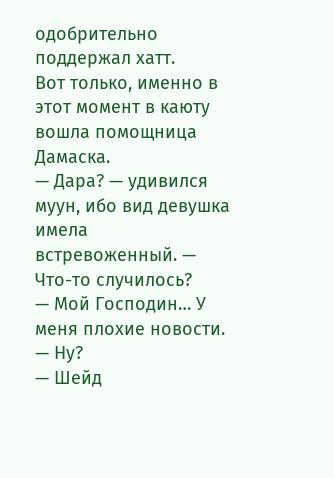одобрительно поддержал хатт.
Вот только, именно в этот момент в каюту вошла помощница Дамаска.
— Дара? — удивился муун, ибо вид девушка имела встревоженный. — Что-то случилось?
— Мой Господин… У меня плохие новости.
— Ну?
— Шейд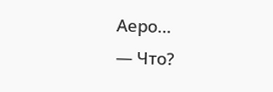Аеро…
— Что?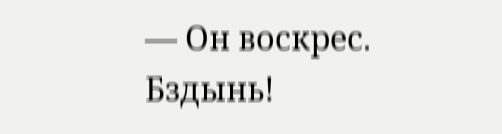— Он воскрес.
Бздынь!